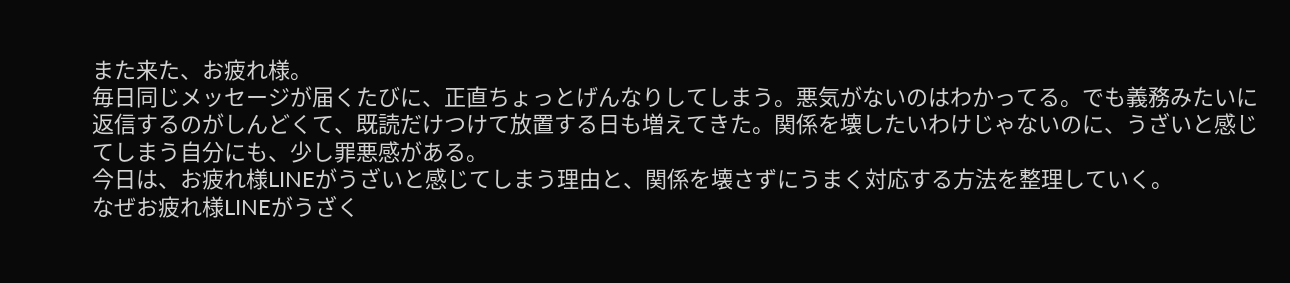また来た、お疲れ様。
毎日同じメッセージが届くたびに、正直ちょっとげんなりしてしまう。悪気がないのはわかってる。でも義務みたいに返信するのがしんどくて、既読だけつけて放置する日も増えてきた。関係を壊したいわけじゃないのに、うざいと感じてしまう自分にも、少し罪悪感がある。
今日は、お疲れ様LINEがうざいと感じてしまう理由と、関係を壊さずにうまく対応する方法を整理していく。
なぜお疲れ様LINEがうざく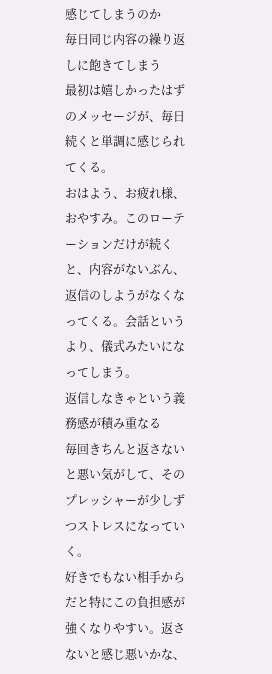感じてしまうのか
毎日同じ内容の繰り返しに飽きてしまう
最初は嬉しかったはずのメッセージが、毎日続くと単調に感じられてくる。
おはよう、お疲れ様、おやすみ。このローテーションだけが続くと、内容がないぶん、返信のしようがなくなってくる。会話というより、儀式みたいになってしまう。
返信しなきゃという義務感が積み重なる
毎回きちんと返さないと悪い気がして、そのプレッシャーが少しずつストレスになっていく。
好きでもない相手からだと特にこの負担感が強くなりやすい。返さないと感じ悪いかな、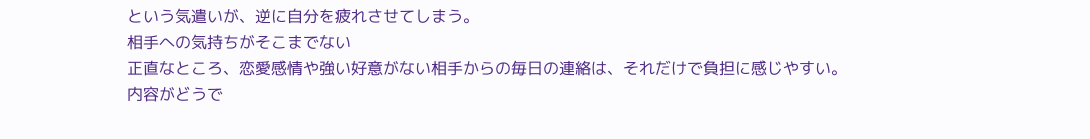という気遣いが、逆に自分を疲れさせてしまう。
相手への気持ちがそこまでない
正直なところ、恋愛感情や強い好意がない相手からの毎日の連絡は、それだけで負担に感じやすい。
内容がどうで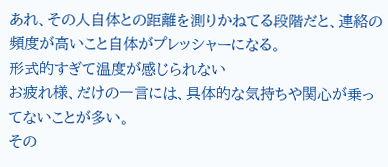あれ、その人自体との距離を測りかねてる段階だと、連絡の頻度が高いこと自体がプレッシャーになる。
形式的すぎて温度が感じられない
お疲れ様、だけの一言には、具体的な気持ちや関心が乗ってないことが多い。
その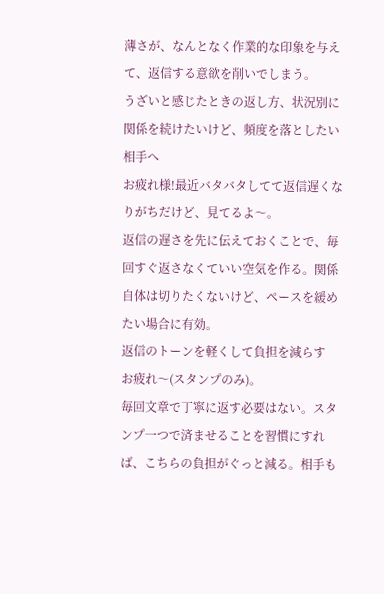薄さが、なんとなく作業的な印象を与えて、返信する意欲を削いでしまう。
うざいと感じたときの返し方、状況別に
関係を続けたいけど、頻度を落としたい相手へ
お疲れ様!最近バタバタしてて返信遅くなりがちだけど、見てるよ〜。
返信の遅さを先に伝えておくことで、毎回すぐ返さなくていい空気を作る。関係自体は切りたくないけど、ペースを緩めたい場合に有効。
返信のトーンを軽くして負担を減らす
お疲れ〜(スタンプのみ)。
毎回文章で丁寧に返す必要はない。スタンプ一つで済ませることを習慣にすれば、こちらの負担がぐっと減る。相手も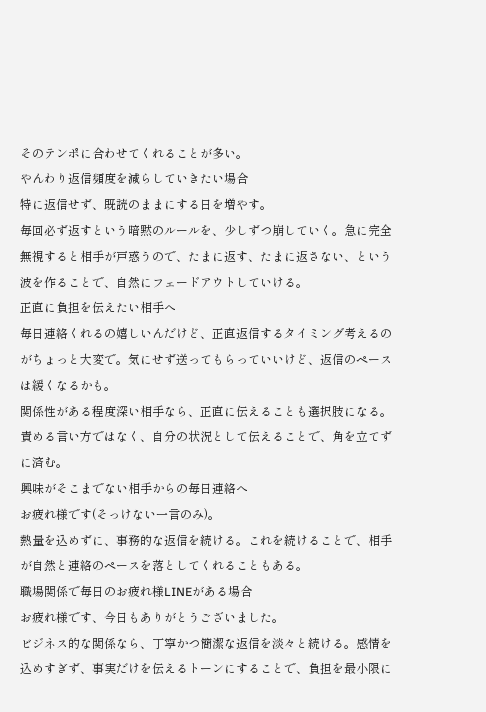そのテンポに合わせてくれることが多い。
やんわり返信頻度を減らしていきたい場合
特に返信せず、既読のままにする日を増やす。
毎回必ず返すという暗黙のルールを、少しずつ崩していく。急に完全無視すると相手が戸惑うので、たまに返す、たまに返さない、という波を作ることで、自然にフェードアウトしていける。
正直に負担を伝えたい相手へ
毎日連絡くれるの嬉しいんだけど、正直返信するタイミング考えるのがちょっと大変で。気にせず送ってもらっていいけど、返信のペースは緩くなるかも。
関係性がある程度深い相手なら、正直に伝えることも選択肢になる。責める言い方ではなく、自分の状況として伝えることで、角を立てずに済む。
興味がそこまでない相手からの毎日連絡へ
お疲れ様です(そっけない一言のみ)。
熱量を込めずに、事務的な返信を続ける。これを続けることで、相手が自然と連絡のペースを落としてくれることもある。
職場関係で毎日のお疲れ様LINEがある場合
お疲れ様です、今日もありがとうございました。
ビジネス的な関係なら、丁寧かつ簡潔な返信を淡々と続ける。感情を込めすぎず、事実だけを伝えるトーンにすることで、負担を最小限に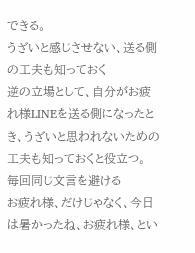できる。
うざいと感じさせない、送る側の工夫も知っておく
逆の立場として、自分がお疲れ様LINEを送る側になったとき、うざいと思われないための工夫も知っておくと役立つ。
毎回同じ文言を避ける
お疲れ様、だけじゃなく、今日は暑かったね、お疲れ様、とい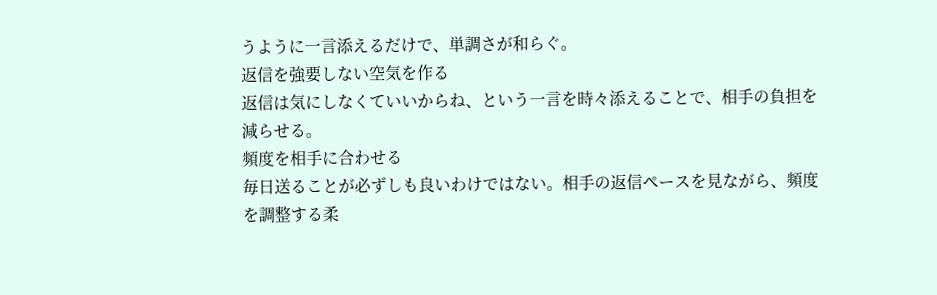うように一言添えるだけで、単調さが和らぐ。
返信を強要しない空気を作る
返信は気にしなくていいからね、という一言を時々添えることで、相手の負担を減らせる。
頻度を相手に合わせる
毎日送ることが必ずしも良いわけではない。相手の返信ペースを見ながら、頻度を調整する柔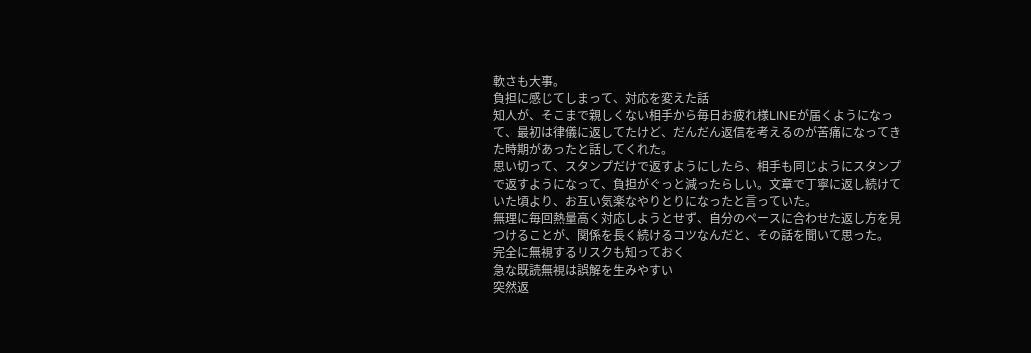軟さも大事。
負担に感じてしまって、対応を変えた話
知人が、そこまで親しくない相手から毎日お疲れ様LINEが届くようになって、最初は律儀に返してたけど、だんだん返信を考えるのが苦痛になってきた時期があったと話してくれた。
思い切って、スタンプだけで返すようにしたら、相手も同じようにスタンプで返すようになって、負担がぐっと減ったらしい。文章で丁寧に返し続けていた頃より、お互い気楽なやりとりになったと言っていた。
無理に毎回熱量高く対応しようとせず、自分のペースに合わせた返し方を見つけることが、関係を長く続けるコツなんだと、その話を聞いて思った。
完全に無視するリスクも知っておく
急な既読無視は誤解を生みやすい
突然返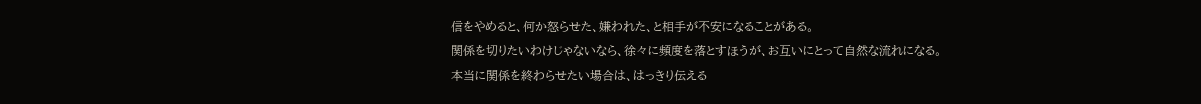信をやめると、何か怒らせた、嫌われた、と相手が不安になることがある。
関係を切りたいわけじゃないなら、徐々に頻度を落とすほうが、お互いにとって自然な流れになる。
本当に関係を終わらせたい場合は、はっきり伝える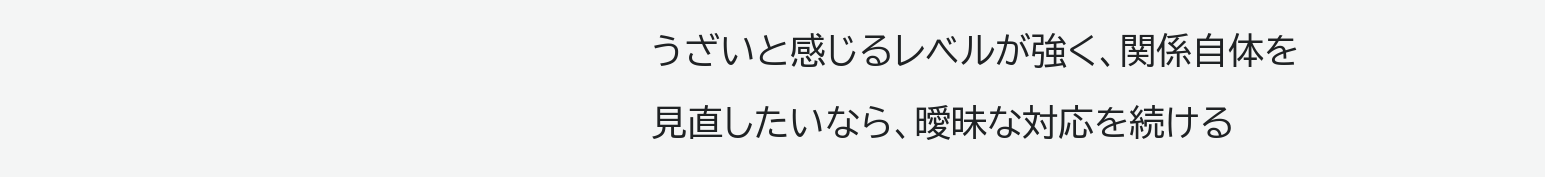うざいと感じるレベルが強く、関係自体を見直したいなら、曖昧な対応を続ける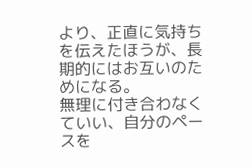より、正直に気持ちを伝えたほうが、長期的にはお互いのためになる。
無理に付き合わなくていい、自分のペースを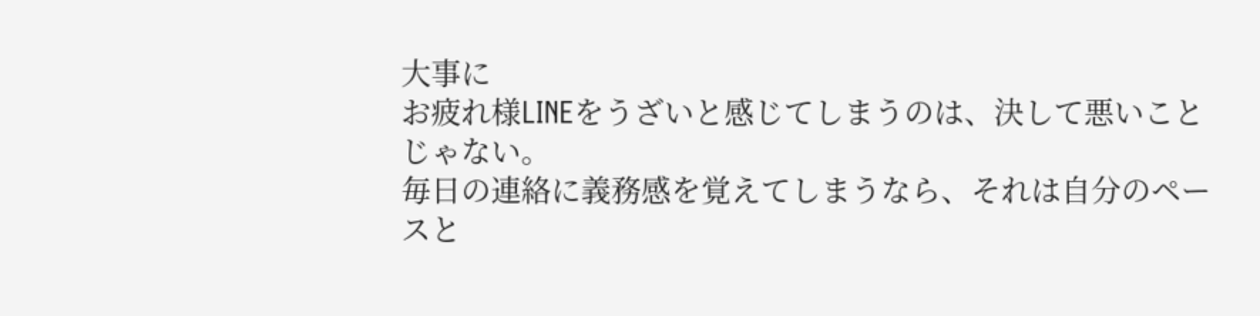大事に
お疲れ様LINEをうざいと感じてしまうのは、決して悪いことじゃない。
毎日の連絡に義務感を覚えてしまうなら、それは自分のペースと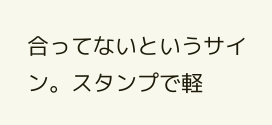合ってないというサイン。スタンプで軽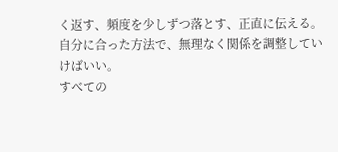く返す、頻度を少しずつ落とす、正直に伝える。自分に合った方法で、無理なく関係を調整していけばいい。
すべての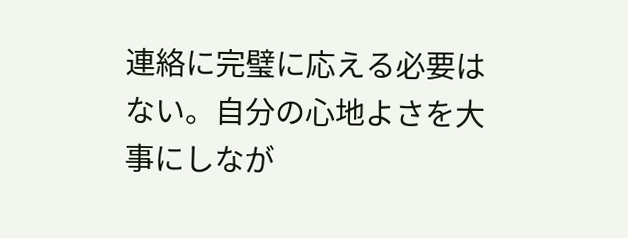連絡に完璧に応える必要はない。自分の心地よさを大事にしなが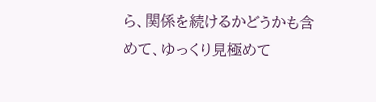ら、関係を続けるかどうかも含めて、ゆっくり見極めて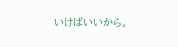いけばいいから。